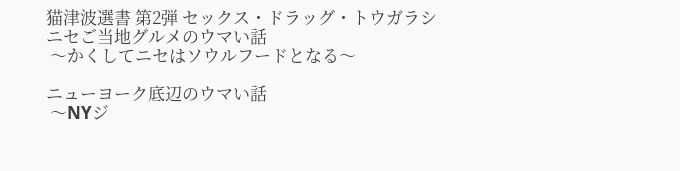猫津波選書 第2弾 セックス・ドラッグ・トウガラシ
ニセご当地グルメのウマい話
 〜かくしてニセはソウルフードとなる〜

ニューヨーク底辺のウマい話
 〜NYジ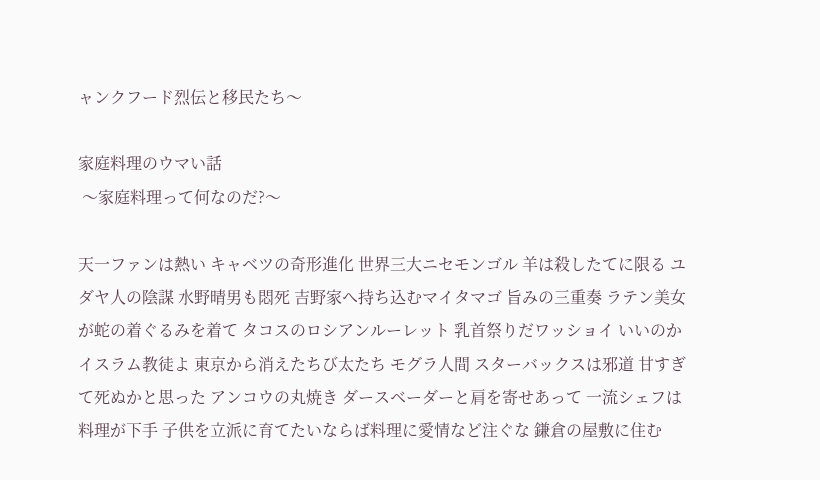ャンクフード烈伝と移民たち〜

家庭料理のウマい話
 〜家庭料理って何なのだ?〜

天一ファンは熱い キャベツの奇形進化 世界三大ニセモンゴル 羊は殺したてに限る ユダヤ人の陰謀 水野晴男も悶死 吉野家へ持ち込むマイタマゴ 旨みの三重奏 ラテン美女が蛇の着ぐるみを着て タコスのロシアンルーレット 乳首祭りだワッショイ いいのかイスラム教徒よ 東京から消えたちび太たち モグラ人間 スターバックスは邪道 甘すぎて死ぬかと思った アンコウの丸焼き ダースベーダーと肩を寄せあって 一流シェフは料理が下手 子供を立派に育てたいならば料理に愛情など注ぐな 鎌倉の屋敷に住む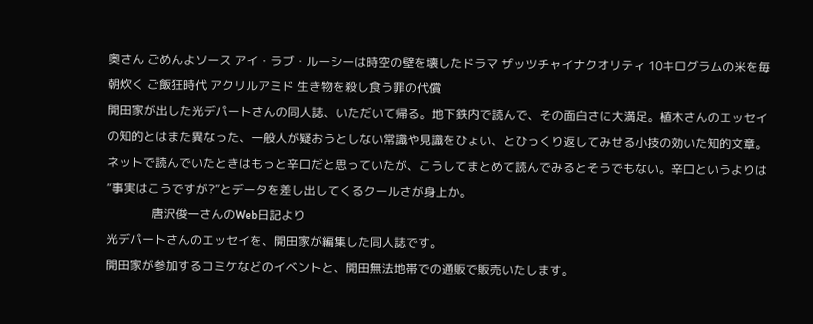奥さん ごめんよソース アイ・ラブ・ルーシーは時空の壁を壊したドラマ ザッツチャイナクオリティ 10キログラムの米を毎朝炊く ご飯狂時代 アクリルアミド 生き物を殺し食う罪の代償
開田家が出した光デパートさんの同人誌、いただいて帰る。地下鉄内で読んで、その面白さに大満足。植木さんのエッセイの知的とはまた異なった、一般人が疑おうとしない常識や見識をひょい、とひっくり返してみせる小技の効いた知的文章。ネットで読んでいたときはもっと辛口だと思っていたが、こうしてまとめて読んでみるとそうでもない。辛口というよりは“事実はこうですが?”とデータを差し出してくるクールさが身上か。
               唐沢俊一さんのWeb日記より
光デパートさんのエッセイを、開田家が編集した同人誌です。
開田家が参加するコミケなどのイベントと、開田無法地帯での通販で販売いたします。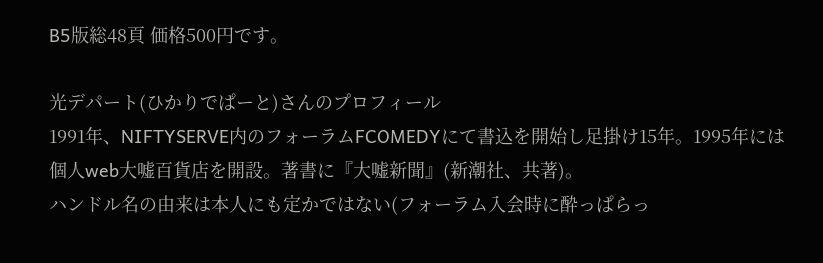B5版総48頁 価格500円です。

光デパート(ひかりでぱーと)さんのプロフィール
1991年、NIFTYSERVE内のフォーラムFCOMEDYにて書込を開始し足掛け15年。1995年には個人web大嘘百貨店を開設。著書に『大嘘新聞』(新潮社、共著)。
ハンドル名の由来は本人にも定かではない(フォーラム入会時に酔っぱらっ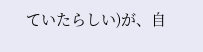ていたらしい)が、自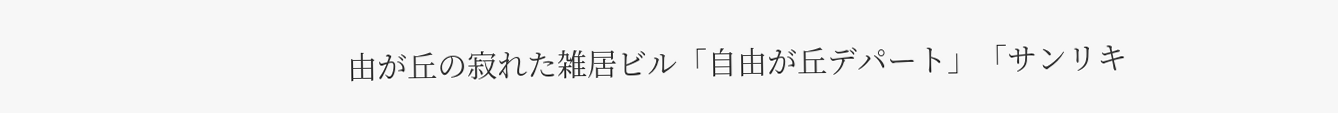由が丘の寂れた雑居ビル「自由が丘デパート」「サンリキ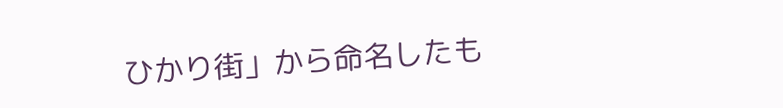ひかり街」から命名したも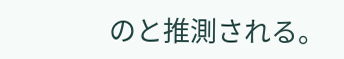のと推測される。